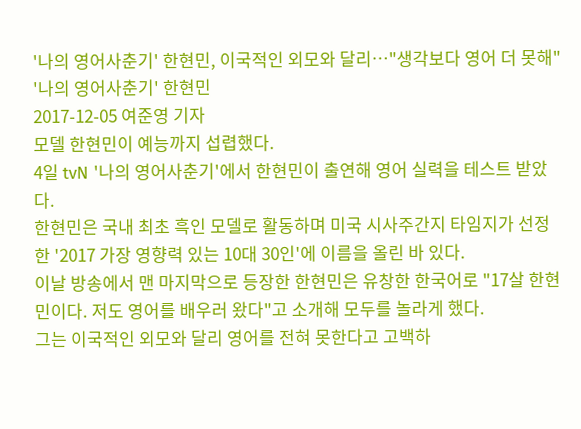'나의 영어사춘기' 한현민, 이국적인 외모와 달리…"생각보다 영어 더 못해"
'나의 영어사춘기' 한현민
2017-12-05 여준영 기자
모델 한현민이 예능까지 섭렵했다.
4일 tvN '나의 영어사춘기'에서 한현민이 출연해 영어 실력을 테스트 받았다.
한현민은 국내 최초 흑인 모델로 활동하며 미국 시사주간지 타임지가 선정한 '2017 가장 영향력 있는 10대 30인'에 이름을 올린 바 있다.
이날 방송에서 맨 마지막으로 등장한 한현민은 유창한 한국어로 "17살 한현민이다. 저도 영어를 배우러 왔다"고 소개해 모두를 놀라게 했다.
그는 이국적인 외모와 달리 영어를 전혀 못한다고 고백하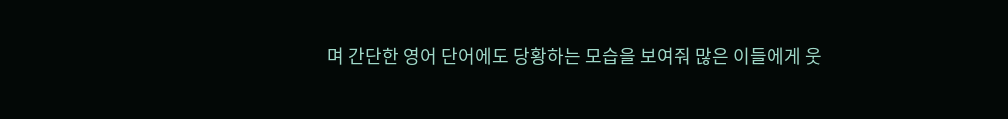며 간단한 영어 단어에도 당황하는 모습을 보여줘 많은 이들에게 웃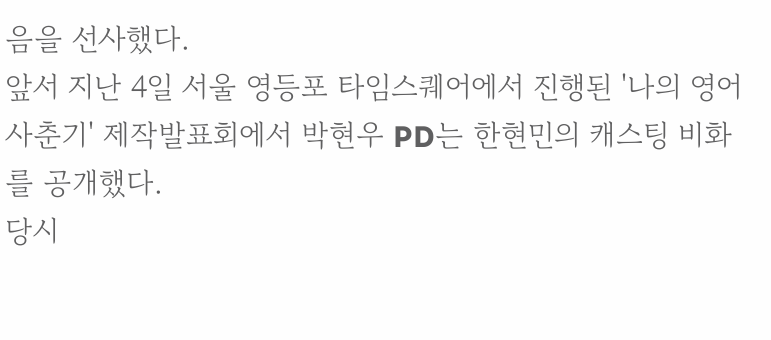음을 선사했다.
앞서 지난 4일 서울 영등포 타임스퀘어에서 진행된 '나의 영어사춘기' 제작발표회에서 박현우 PD는 한현민의 캐스팅 비화를 공개했다.
당시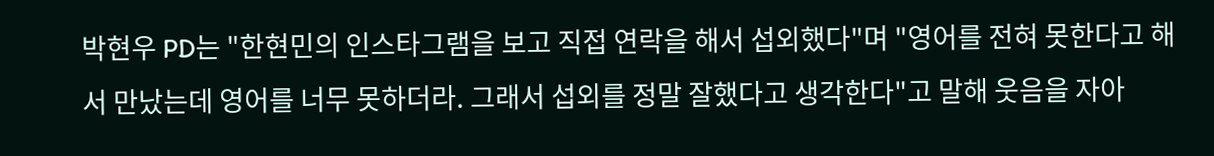박현우 PD는 "한현민의 인스타그램을 보고 직접 연락을 해서 섭외했다"며 "영어를 전혀 못한다고 해서 만났는데 영어를 너무 못하더라. 그래서 섭외를 정말 잘했다고 생각한다"고 말해 웃음을 자아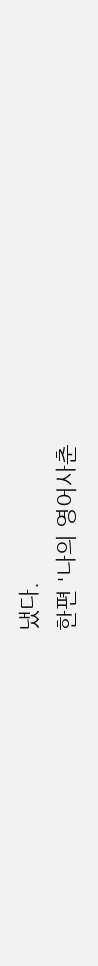냈다.
한편 '나의 영어사춘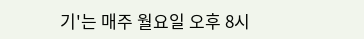기'는 매주 월요일 오후 8시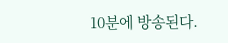10분에 방송된다.